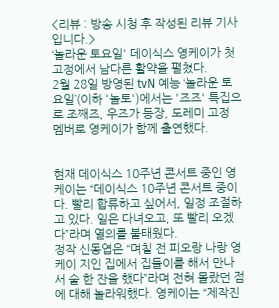<리뷰 : 방송 시청 후 작성된 리뷰 기사입니다.>
‘놀라운 토요일' 데이식스 영케이가 첫 고정에서 남다른 활약을 펼쳤다.
2월 28일 방영된 tvN 예능 ‘놀라운 토요일’(이하 '놀토')에서는 '즈즈' 특집으로 조째즈, 우즈가 등장, 도레미 고정 멤버로 영케이가 함께 출연했다.


현재 데이식스 10주년 콘서트 중인 영케이는 “데이식스 10주년 콘서트 중이다. 빨리 합류하고 싶어서, 일정 조절하고 있다. 일은 다녀오고, 또 빨리 오겠다”라며 열의를 불태웠다.
정작 신동엽은 “며칠 전 피오랑 나랑 영케이 지인 집에서 집들이를 해서 만나서 술 한 잔을 했다”라며 전혀 몰랐던 점에 대해 놀라워했다. 영케이는 “제작진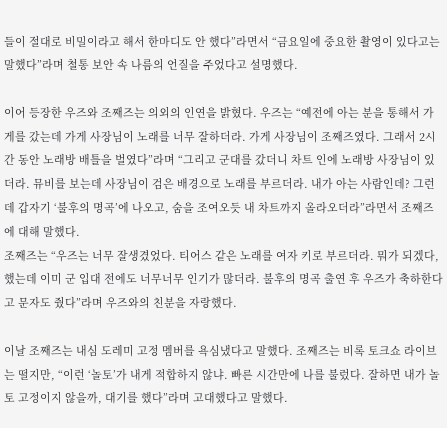들이 절대로 비밀이라고 해서 한마디도 안 했다”라면서 “금요일에 중요한 촬영이 있다고는 말했다”라며 철통 보안 속 나름의 언질을 주었다고 설명했다.

이어 등장한 우즈와 조째즈는 의외의 인연을 밝혔다. 우즈는 “예전에 아는 분을 통해서 가게를 갔는데 가게 사장님이 노래를 너무 잘하더라. 가게 사장님이 조째즈였다. 그래서 2시간 동안 노래방 배틀을 벌였다”라며 “그리고 군대를 갔더니 차트 인에 노래방 사장님이 있더라. 뮤비를 보는데 사장님이 검은 배경으로 노래를 부르더라. 내가 아는 사람인데? 그런데 갑자기 ‘불후의 명곡’에 나오고, 숨을 조여오듯 내 차트까지 올라오더라”라면서 조째즈에 대해 말했다.
조째즈는 “우즈는 너무 잘생겼었다. 티어스 같은 노래를 여자 키로 부르더라. 뭐가 되겠다, 했는데 이미 군 입대 전에도 너무너무 인기가 많더라. 불후의 명곡 출연 후 우즈가 축하한다고 문자도 줬다”라며 우즈와의 친분을 자랑했다.

이날 조째즈는 내심 도레미 고정 멤버를 욕심냈다고 말했다. 조째즈는 비록 토크쇼 라이브는 떨지만, “이런 ‘놀토’가 내게 적합하지 않냐. 빠른 시간만에 나를 불렀다. 잘하면 내가 놀토 고정이지 않을까, 대기를 했다”라며 고대했다고 말했다.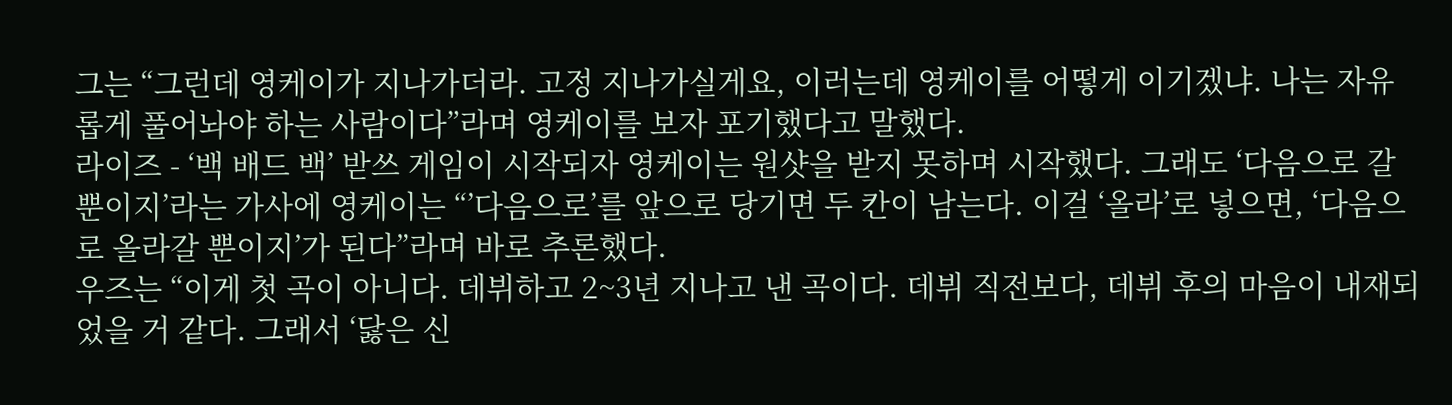그는 “그런데 영케이가 지나가더라. 고정 지나가실게요, 이러는데 영케이를 어떻게 이기겠냐. 나는 자유롭게 풀어놔야 하는 사람이다”라며 영케이를 보자 포기했다고 말했다.
라이즈 - ‘백 배드 백’ 받쓰 게임이 시작되자 영케이는 원샷을 받지 못하며 시작했다. 그래도 ‘다음으로 갈 뿐이지’라는 가사에 영케이는 “’다음으로’를 앞으로 당기면 두 칸이 남는다. 이걸 ‘올라’로 넣으면, ‘다음으로 올라갈 뿐이지’가 된다”라며 바로 추론했다.
우즈는 “이게 첫 곡이 아니다. 데뷔하고 2~3년 지나고 낸 곡이다. 데뷔 직전보다, 데뷔 후의 마음이 내재되었을 거 같다. 그래서 ‘닳은 신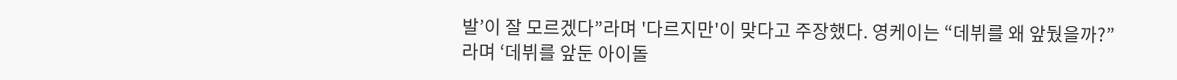발’이 잘 모르겠다”라며 '다르지만'이 맞다고 주장했다. 영케이는 “데뷔를 왜 앞뒀을까?”라며 ‘데뷔를 앞둔 아이돌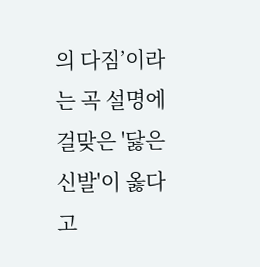의 다짐’이라는 곡 설명에 걸맞은 '닳은 신발'이 옳다고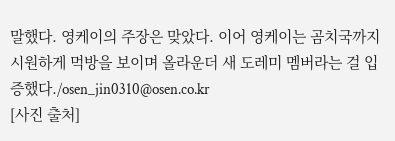말했다. 영케이의 주장은 맞았다. 이어 영케이는 곰치국까지 시원하게 먹방을 보이며 올라운더 새 도레미 멤버라는 걸 입증했다./osen_jin0310@osen.co.kr
[사진 출처]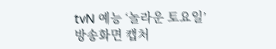tvN 예능 ‘놀라운 토요일’ 방송화면 캡처